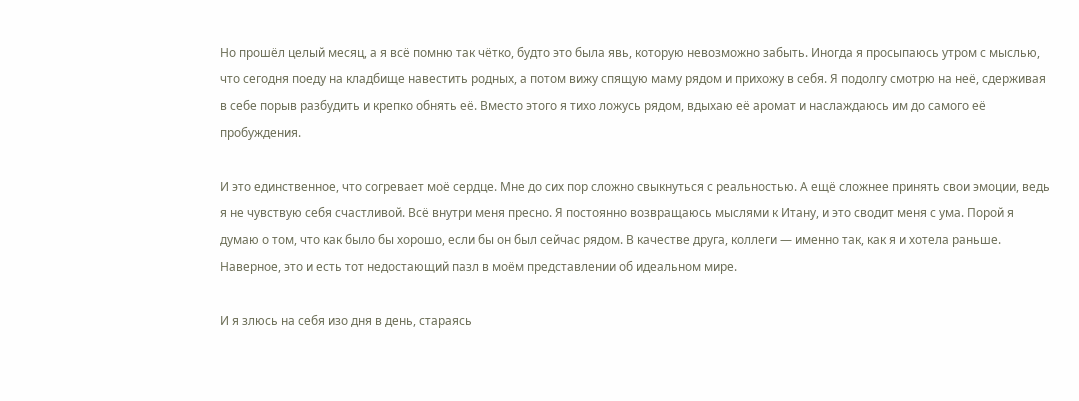Но прошёл целый месяц, а я всё помню так чётко, будто это была явь, которую невозможно забыть. Иногда я просыпаюсь утром с мыслью, что сегодня поеду на кладбище навестить родных, а потом вижу спящую маму рядом и прихожу в себя. Я подолгу смотрю на неё, сдерживая в себе порыв разбудить и крепко обнять её. Вместо этого я тихо ложусь рядом, вдыхаю её аромат и наслаждаюсь им до самого её пробуждения.

И это единственное, что согревает моё сердце. Мне до сих пор сложно свыкнуться с реальностью. А ещё сложнее принять свои эмоции, ведь я не чувствую себя счастливой. Всё внутри меня пресно. Я постоянно возвращаюсь мыслями к Итану, и это сводит меня с ума. Порой я думаю о том, что как было бы хорошо, если бы он был сейчас рядом. В качестве друга, коллеги — именно так, как я и хотела раньше. Наверное, это и есть тот недостающий пазл в моём представлении об идеальном мире.

И я злюсь на себя изо дня в день, стараясь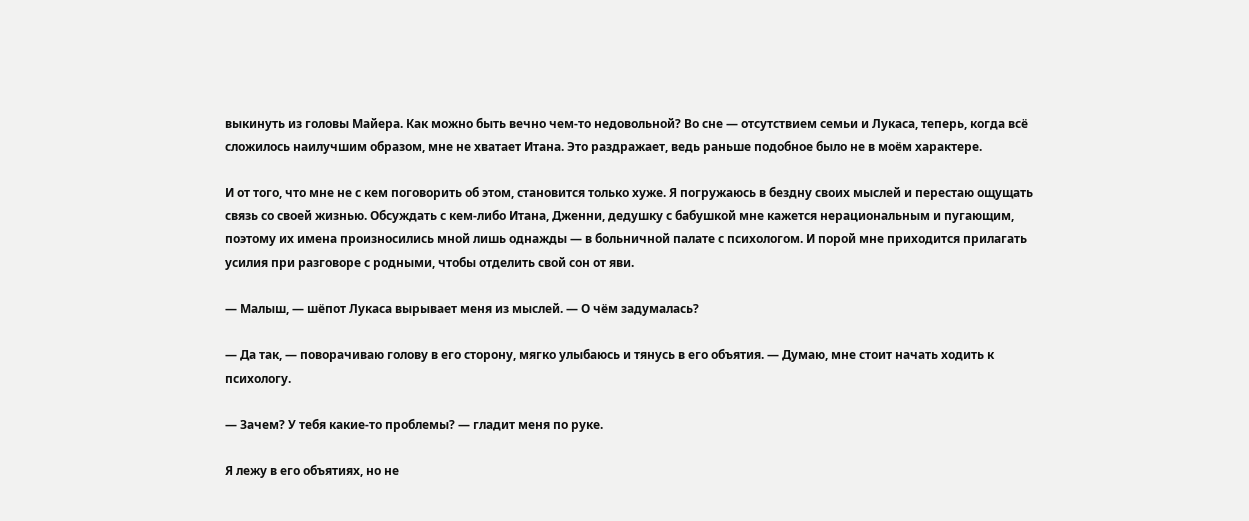выкинуть из головы Майера. Как можно быть вечно чем-то недовольной? Во сне — отсутствием семьи и Лукаса, теперь, когда всё сложилось наилучшим образом, мне не хватает Итана. Это раздражает, ведь раньше подобное было не в моём характере.

И от того, что мне не с кем поговорить об этом, становится только хуже. Я погружаюсь в бездну своих мыслей и перестаю ощущать связь со своей жизнью. Обсуждать с кем-либо Итана, Дженни, дедушку с бабушкой мне кажется нерациональным и пугающим, поэтому их имена произносились мной лишь однажды — в больничной палате с психологом. И порой мне приходится прилагать усилия при разговоре с родными, чтобы отделить свой сон от яви.

— Малыш, — шёпот Лукаса вырывает меня из мыслей. — О чём задумалась?

— Да так, — поворачиваю голову в его сторону, мягко улыбаюсь и тянусь в его объятия. — Думаю, мне стоит начать ходить к психологу.

— Зачем? У тебя какие-то проблемы? — гладит меня по руке.

Я лежу в его объятиях, но не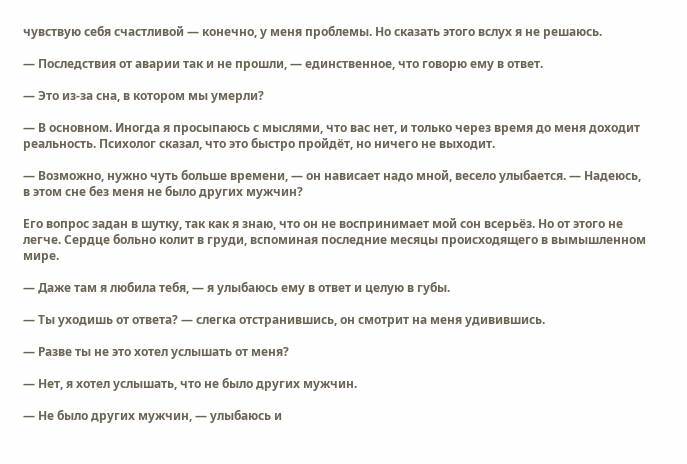чувствую себя счастливой — конечно, у меня проблемы. Но сказать этого вслух я не решаюсь.

— Последствия от аварии так и не прошли, — единственное, что говорю ему в ответ.

— Это из-за сна, в котором мы умерли?

— В основном. Иногда я просыпаюсь с мыслями, что вас нет, и только через время до меня доходит реальность. Психолог сказал, что это быстро пройдёт, но ничего не выходит.

— Возможно, нужно чуть больше времени, — он нависает надо мной, весело улыбается. — Надеюсь, в этом сне без меня не было других мужчин?

Его вопрос задан в шутку, так как я знаю, что он не воспринимает мой сон всерьёз. Но от этого не легче. Сердце больно колит в груди, вспоминая последние месяцы происходящего в вымышленном мире.

— Даже там я любила тебя, — я улыбаюсь ему в ответ и целую в губы.

— Ты уходишь от ответа? — слегка отстранившись, он смотрит на меня удивившись.

— Разве ты не это хотел услышать от меня?

— Нет, я хотел услышать, что не было других мужчин.

— Не было других мужчин, — улыбаюсь и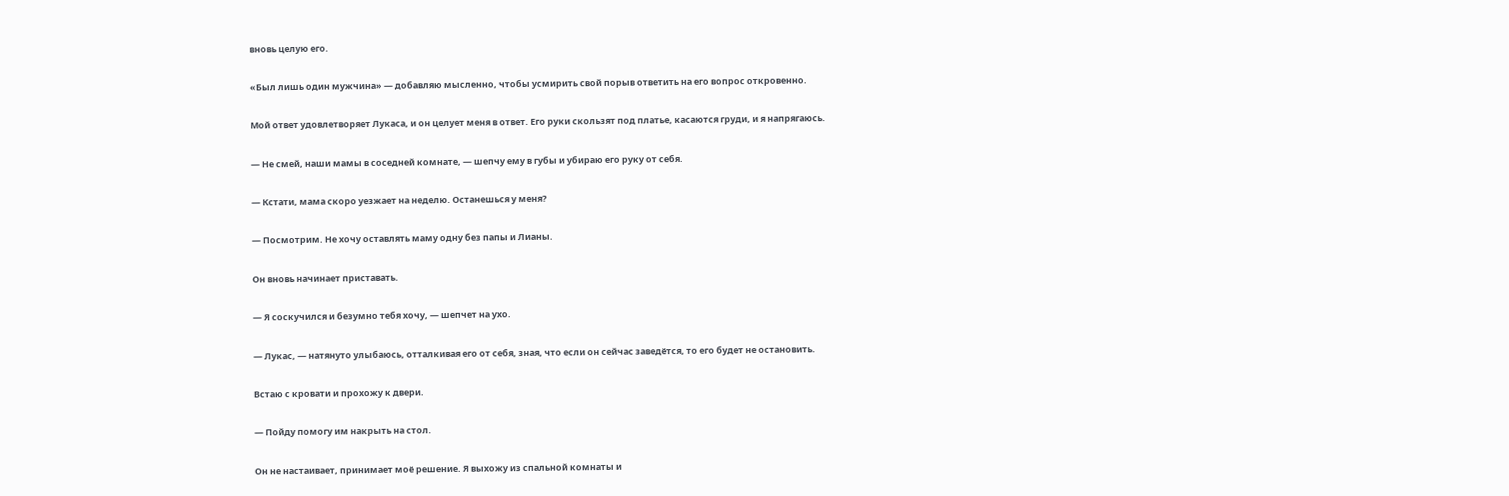вновь целую его.

«Был лишь один мужчина» — добавляю мысленно, чтобы усмирить свой порыв ответить на его вопрос откровенно.

Мой ответ удовлетворяет Лукаса, и он целует меня в ответ. Его руки скользят под платье, касаются груди, и я напрягаюсь.

— Не смей, наши мамы в соседней комнате, — шепчу ему в губы и убираю его руку от себя.

— Кстати, мама скоро уезжает на неделю. Останешься у меня?

— Посмотрим. Не хочу оставлять маму одну без папы и Лианы.

Он вновь начинает приставать.

— Я соскучился и безумно тебя хочу, — шепчет на ухо.

— Лукас, — натянуто улыбаюсь, отталкивая его от себя, зная, что если он сейчас заведётся, то его будет не остановить.

Встаю с кровати и прохожу к двери.

— Пойду помогу им накрыть на стол.

Он не настаивает, принимает моё решение. Я выхожу из спальной комнаты и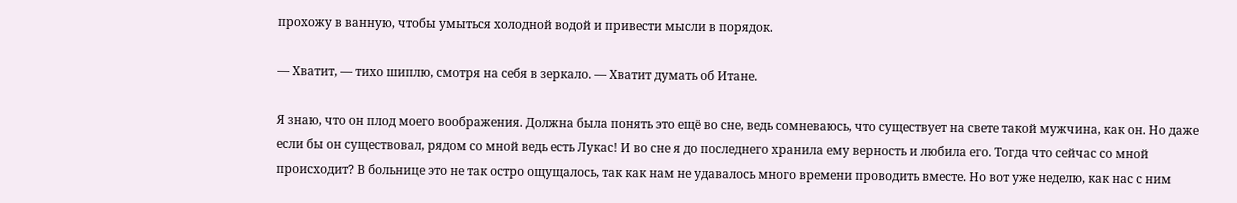прохожу в ванную, чтобы умыться холодной водой и привести мысли в порядок.

— Хватит, — тихо шиплю, смотря на себя в зеркало. — Хватит думать об Итане.

Я знаю, что он плод моего воображения. Должна была понять это ещё во сне, ведь сомневаюсь, что существует на свете такой мужчина, как он. Но даже если бы он существовал, рядом со мной ведь есть Лукас! И во сне я до последнего хранила ему верность и любила его. Тогда что сейчас со мной происходит? В больнице это не так остро ощущалось, так как нам не удавалось много времени проводить вместе. Но вот уже неделю, как нас с ним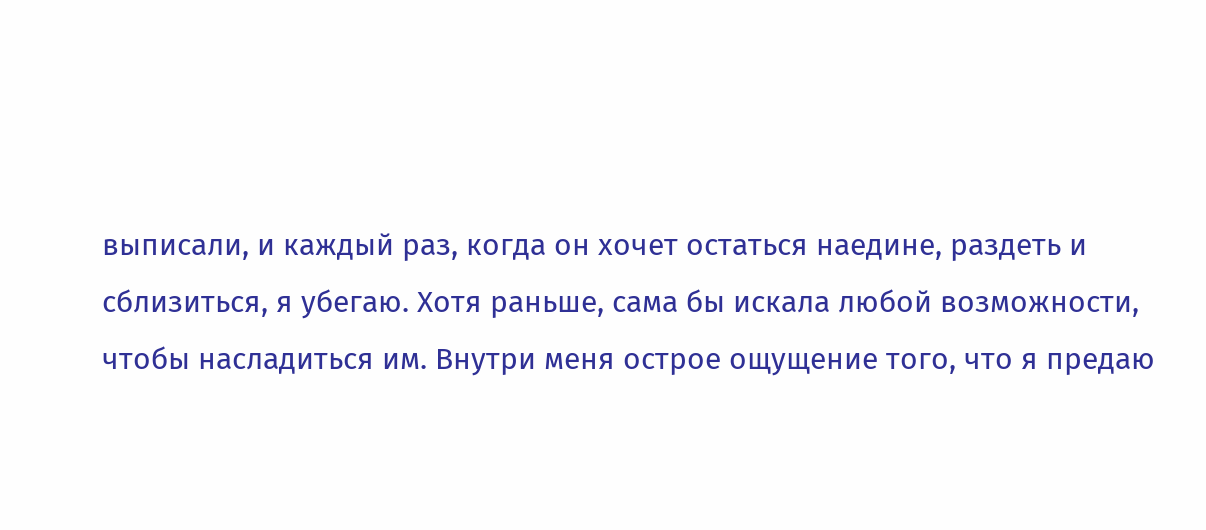выписали, и каждый раз, когда он хочет остаться наедине, раздеть и сблизиться, я убегаю. Хотя раньше, сама бы искала любой возможности, чтобы насладиться им. Внутри меня острое ощущение того, что я предаю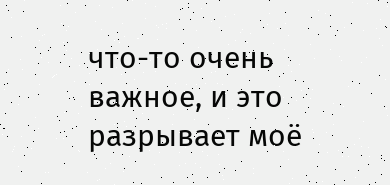что-то очень важное, и это разрывает моё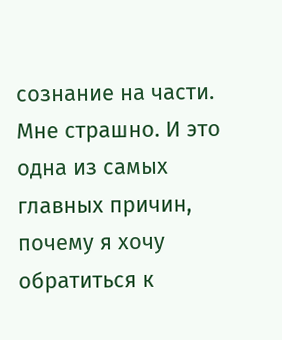сознание на части. Мне страшно. И это одна из самых главных причин, почему я хочу обратиться к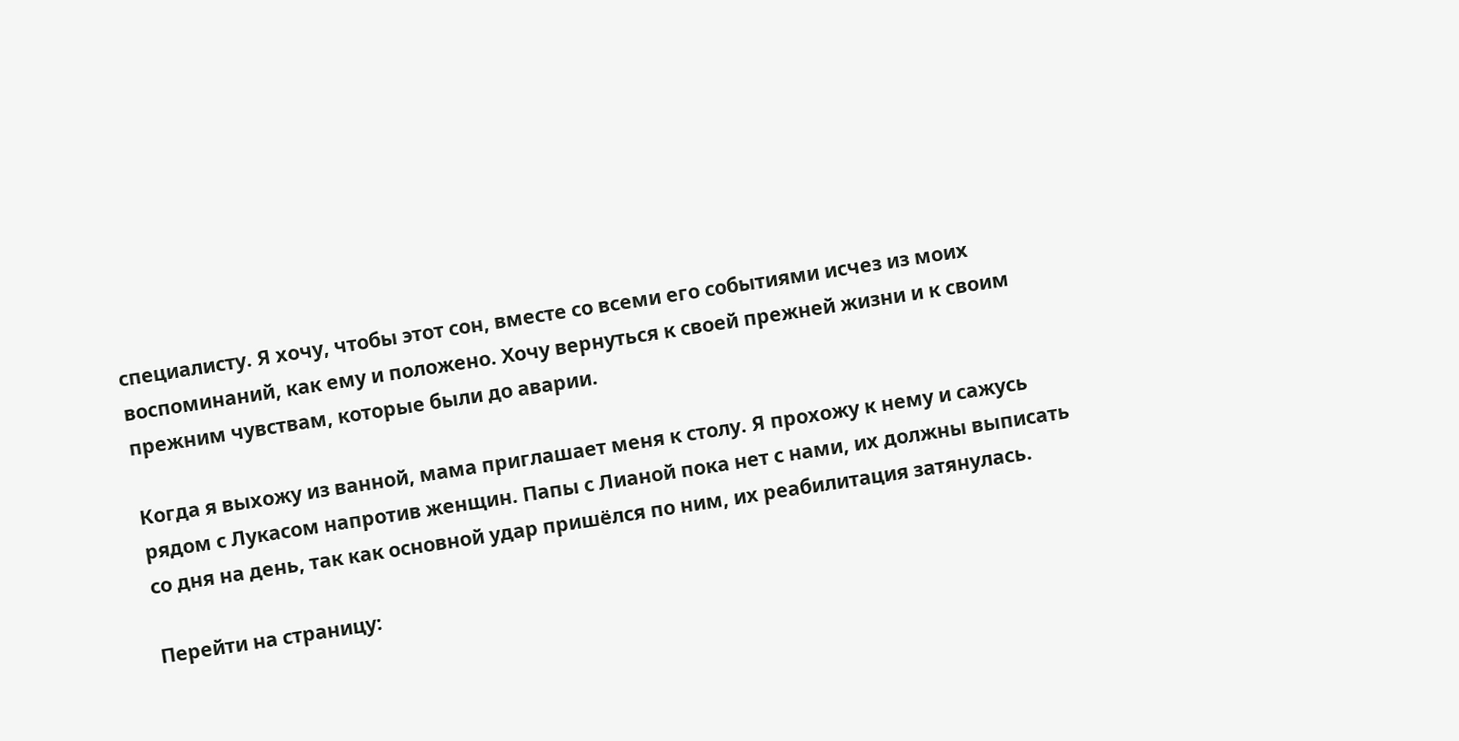специалисту. Я хочу, чтобы этот сон, вместе со всеми его событиями исчез из моих воспоминаний, как ему и положено. Хочу вернуться к своей прежней жизни и к своим прежним чувствам, которые были до аварии.

Когда я выхожу из ванной, мама приглашает меня к столу. Я прохожу к нему и сажусь рядом с Лукасом напротив женщин. Папы с Лианой пока нет с нами, их должны выписать со дня на день, так как основной удар пришёлся по ним, их реабилитация затянулась.

Перейти на страницу: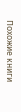Похожие книги